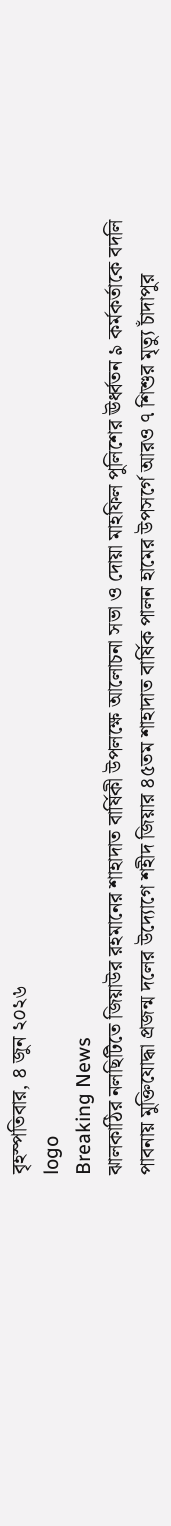বৃহস্পতিবার, ৪ জুন ২০২৬
logo
Breaking News
ঝালকাঠির নলছিটিতে জিয়াউর রহমানের শাহাদাত বার্ষিকী উপলক্ষে আলোচনা সভা ও দোয়া মাহফিল পুলিশের ঊর্ধ্বতন ৯ কর্মকর্তাকে বদলি পাবনায় মুক্তিযোদ্ধা প্রজন্ম দলের উদ্যোগে শহীদ জিয়ার ৪৫তম শাহাদাত বার্ষিক পালন হামের উপসর্গে আরও ৭ শিশুর মৃত্যু চাঁদাপুর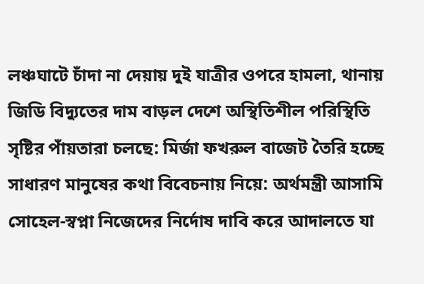লঞ্চঘাটে চাঁদা না দেয়ায় দুই যাত্রীর ওপরে হামলা, থানায় জিডি বিদ্যুতের দাম বাড়ল দেশে অস্থিতিশীল পরিস্থিতি সৃষ্টির পাঁয়তারা চলছে: মির্জা ফখরুল বাজেট তৈরি হচ্ছে সাধারণ মানুষের কথা বিবেচনায় নিয়ে: অর্থমন্ত্রী আসামি সোহেল-স্বপ্না নিজেদের নির্দোষ দাবি করে আদালতে যা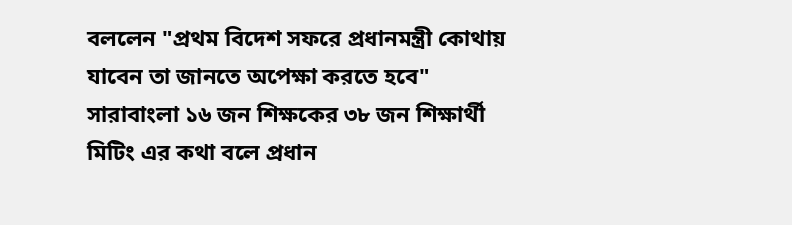বললেন "প্রথম বিদেশ সফরে প্রধানমন্ত্রী কোথায় যাবেন তা জানতে অপেক্ষা করতে হবে"
সারাবাংলা ১৬ জন শিক্ষকের ৩৮ জন শিক্ষার্থী মিটিং এর কথা বলে প্রধান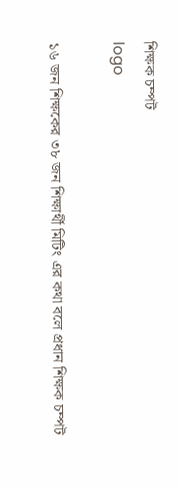শিক্ষক চম্পট
logo

১৬ জন শিক্ষকের ৩৮ জন শিক্ষার্থী মিটিং এর কথা বলে প্রধান শিক্ষক চম্পট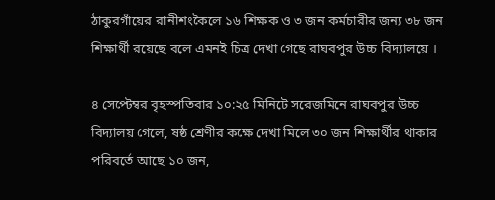ঠাকুরগাঁয়ের রানীশংকৈলে ১৬ শিক্ষক ও ৩ জন কর্মচারীর জন্য ৩৮ জন শিক্ষার্থী রয়েছে বলে এমনই চিত্র দেখা গেছে রাঘবপুর উচ্চ বিদ্যালয়ে ।

৪ সেপ্টেম্বর বৃহস্পতিবার ১০:২৫ মিনিটে সরেজমিনে রাঘবপুর উচ্চ বিদ্যালয় গেলে, ষষ্ঠ শ্রেণীর কক্ষে দেখা মিলে ৩০ জন শিক্ষার্থীর থাকার পরিবর্তে আছে ১০ জন,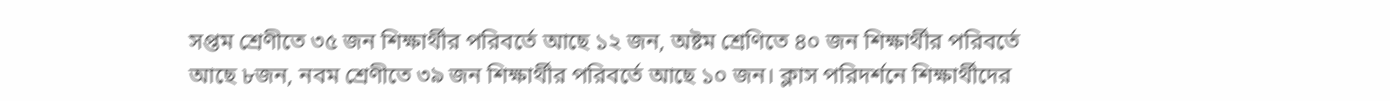সপ্তম শ্রেণীতে ৩৫ জন শিক্ষার্থীর পরিবর্তে আছে ১২ জন, অষ্টম শ্রেণিতে ৪০ জন শিক্ষার্থীর পরিবর্তে আছে ৮জন, নবম শ্রেণীতে ৩৯ জন শিক্ষার্থীর পরিবর্তে আছে ১০ জন। ক্লাস পরিদর্শনে শিক্ষার্থীদের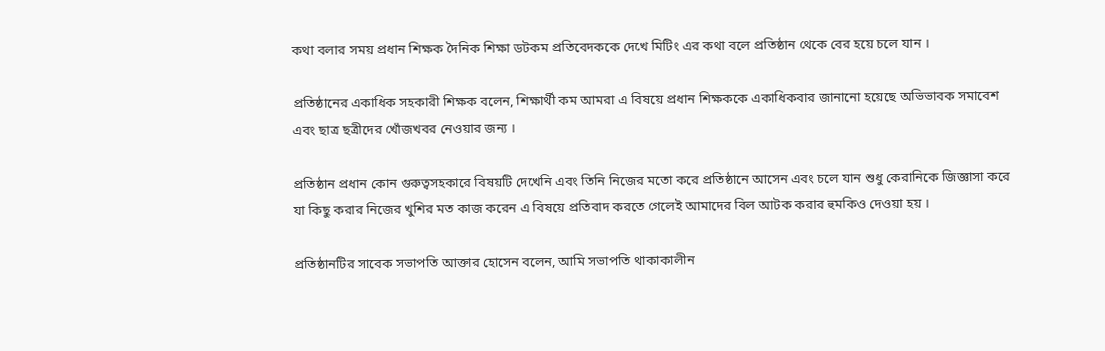কথা বলার সময় প্রধান শিক্ষক দৈনিক শিক্ষা ডটকম প্রতিবেদককে দেখে মিটিং এর কথা বলে প্রতিষ্ঠান থেকে বের হয়ে চলে যান ।

প্রতিষ্ঠানের একাধিক সহকারী শিক্ষক বলেন, শিক্ষার্থী কম আমরা এ বিষয়ে প্রধান শিক্ষককে একাধিকবার জানানো হয়েছে অভিভাবক সমাবেশ এবং ছাত্র ছত্রীদের খোঁজখবর নেওয়ার জন্য ।

প্রতিষ্ঠান প্রধান কোন গুরুত্বসহকারে বিষয়টি দেখেনি এবং তিনি নিজের মতো করে প্রতিষ্ঠানে আসেন এবং চলে যান শুধু কেরানিকে জিজ্ঞাসা করে যা কিছু করার নিজের খুশির মত কাজ করেন এ বিষয়ে প্রতিবাদ করতে গেলেই আমাদের বিল আটক করার হুমকিও দেওয়া হয় ।

প্রতিষ্ঠানটির সাবেক সভাপতি আক্তার হোসেন বলেন, আমি সভাপতি থাকাকালীন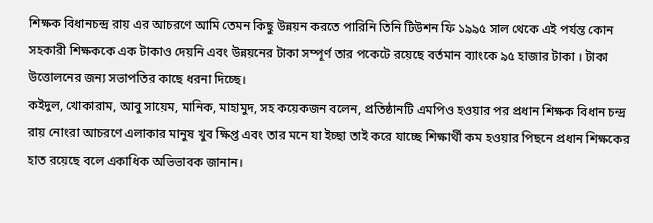শিক্ষক বিধানচন্দ্র রায় এর আচরণে আমি তেমন কিছু উন্নয়ন করতে পারিনি তিনি টিউশন ফি ১৯৯৫ সাল থেকে এই পর্যন্ত কোন সহকারী শিক্ষককে এক টাকাও দেয়নি এবং উন্নয়নের টাকা সম্পূর্ণ তার পকেটে রয়েছে বর্তমান ব্যাংকে ৯৫ হাজার টাকা । টাকা উত্তোলনের জন্য সভাপতির কাছে ধরনা দিচ্ছে।
কইদুল, খোকারাম, আবু সায়েম, মানিক, মাহামুদ, সহ কয়েকজন বলেন, প্রতিষ্ঠানটি এমপিও হওয়ার পর প্রধান শিক্ষক বিধান চন্দ্র রায় নোংরা আচরণে এলাকার মানুষ খুব ক্ষিপ্ত এবং তার মনে যা ইচ্ছা তাই করে যাচ্ছে শিক্ষার্থী কম হওয়ার পিছনে প্রধান শিক্ষকের হাত রয়েছে বলে একাধিক অভিভাবক জানান।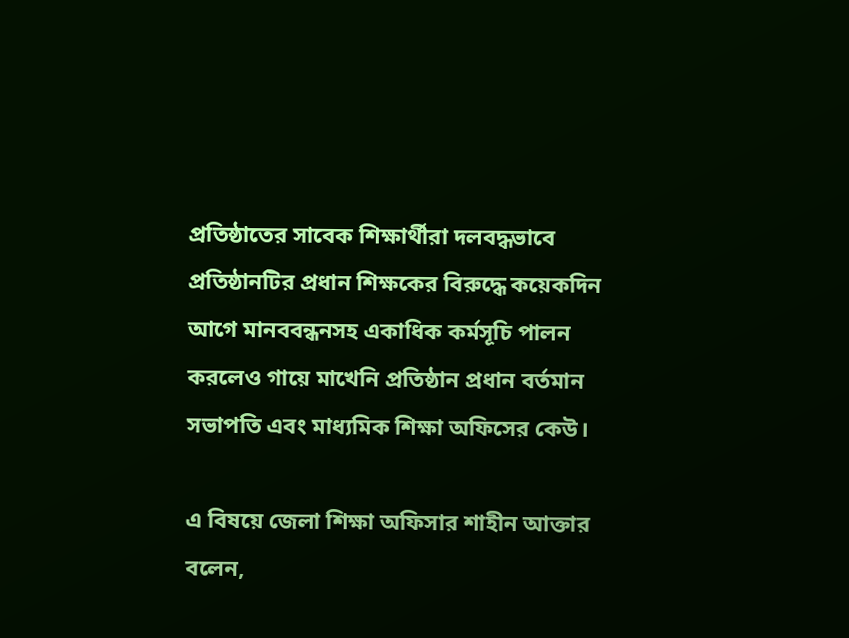প্রতিষ্ঠাতের সাবেক শিক্ষার্থীরা দলবদ্ধভাবে প্রতিষ্ঠানটির প্রধান শিক্ষকের বিরুদ্ধে কয়েকদিন আগে মানববন্ধনসহ একাধিক কর্মসূচি পালন করলেও গায়ে মাখেনি প্রতিষ্ঠান প্রধান বর্তমান সভাপতি এবং মাধ্যমিক শিক্ষা অফিসের কেউ।

এ বিষয়ে জেলা শিক্ষা অফিসার শাহীন আক্তার বলেন,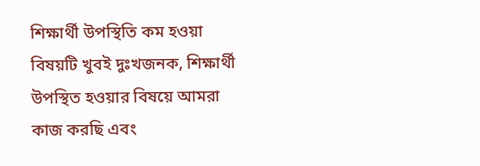শিক্ষার্থী উপস্থিতি কম হওয়া বিষয়টি খুবই দুঃখজনক, শিক্ষার্থী উপস্থিত হওয়ার বিষয়ে আমরা কাজ করছি এবং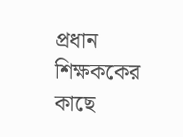প্রধান শিক্ষককের কাছে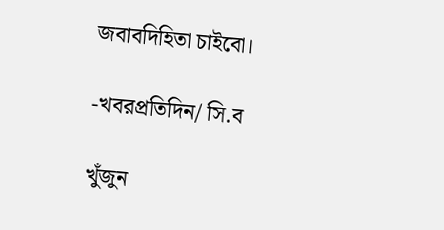জবাবদিহিতা চাইবো।

-খবরপ্রতিদিন/ সি.ব

খুঁজুন